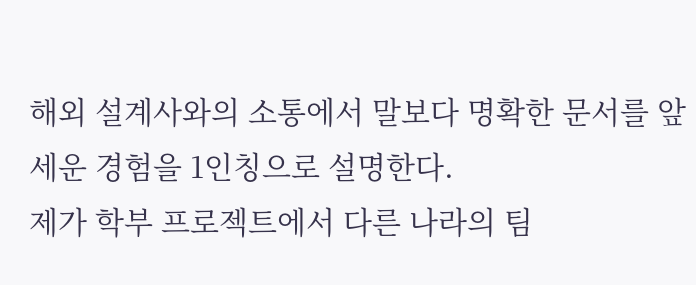해외 설계사와의 소통에서 말보다 명확한 문서를 앞세운 경험을 1인칭으로 설명한다.
제가 학부 프로젝트에서 다른 나라의 팀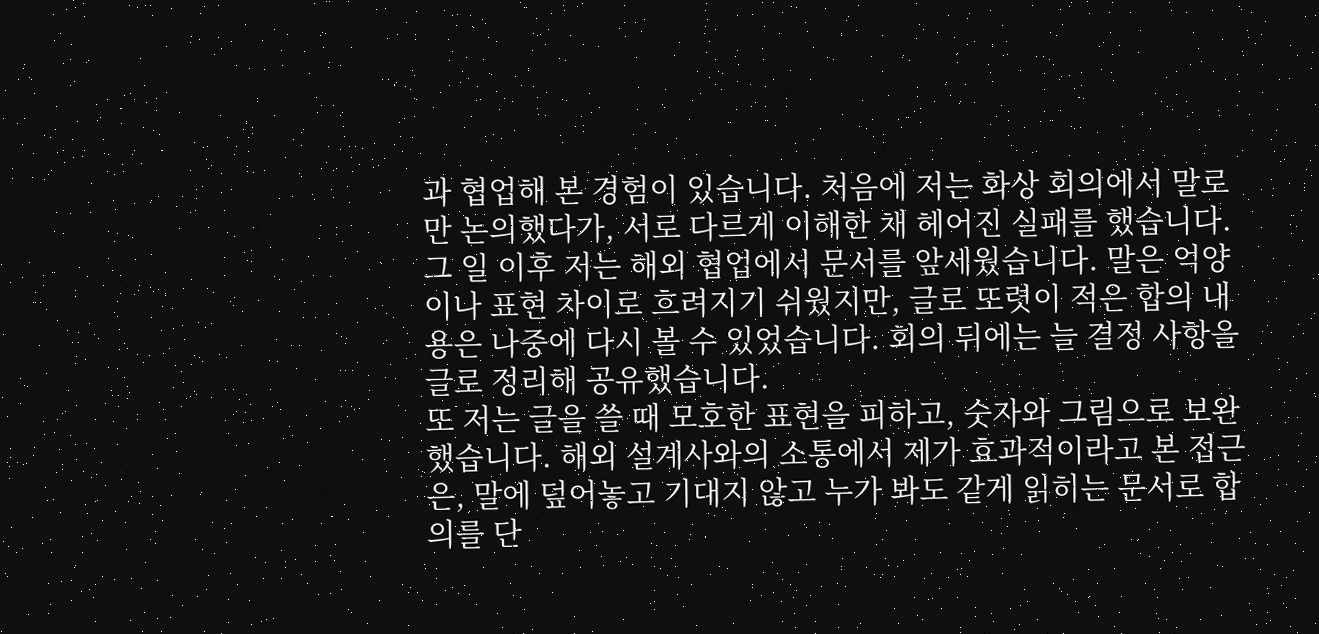과 협업해 본 경험이 있습니다. 처음에 저는 화상 회의에서 말로만 논의했다가, 서로 다르게 이해한 채 헤어진 실패를 했습니다.
그 일 이후 저는 해외 협업에서 문서를 앞세웠습니다. 말은 억양이나 표현 차이로 흐려지기 쉬웠지만, 글로 또렷이 적은 합의 내용은 나중에 다시 볼 수 있었습니다. 회의 뒤에는 늘 결정 사항을 글로 정리해 공유했습니다.
또 저는 글을 쓸 때 모호한 표현을 피하고, 숫자와 그림으로 보완했습니다. 해외 설계사와의 소통에서 제가 효과적이라고 본 접근은, 말에 덮어놓고 기대지 않고 누가 봐도 같게 읽히는 문서로 합의를 단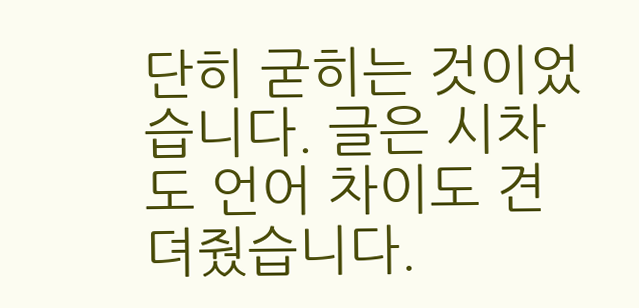단히 굳히는 것이었습니다. 글은 시차도 언어 차이도 견뎌줬습니다.